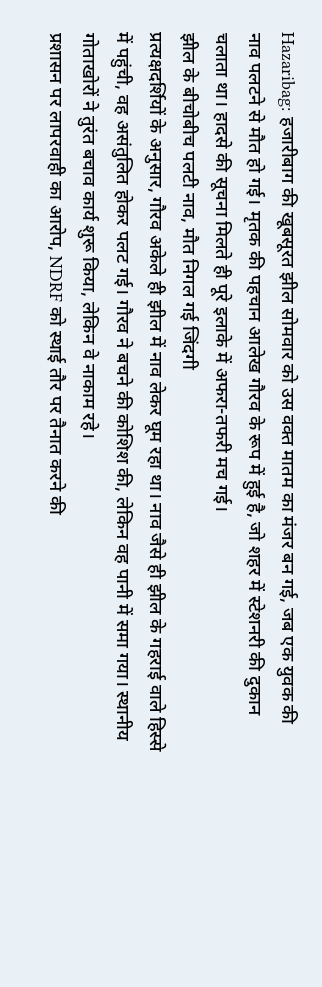Hazaribag: हजारीबाग की खूबसूरत झील सोमवार को उस वक्त मातम का मंजर बन गई, जब एक युवक की नाव पलटने से मौत हो गई। मृतक की पहचान आलेख गौरव के रूप में हुई है, जो शहर में स्टेशनरी की दुकान चलाता था। हादसे की सूचना मिलते ही पूरे इलाके में अफरा-तफरी मच गई।
झील के बीचोबीच पलटी नाव, मौत निगल गई जिंदगी
प्रत्यक्षदर्शियों के अनुसार, गौरव अकेले ही झील में नाव लेकर घूम रहा था। नाव जैसे ही झील के गहराई वाले हिस्से में पहुंची, वह असंतुलित होकर पलट गई। गौरव ने बचने की कोशिश की, लेकिन वह पानी में समा गया। स्थानीय गोताखोरों ने तुरंत बचाव कार्य शुरू किया, लेकिन वे नाकाम रहे।
प्रशासन पर लापरवाही का आरोप, NDRF को स्थाई तौर पर तैनात करने की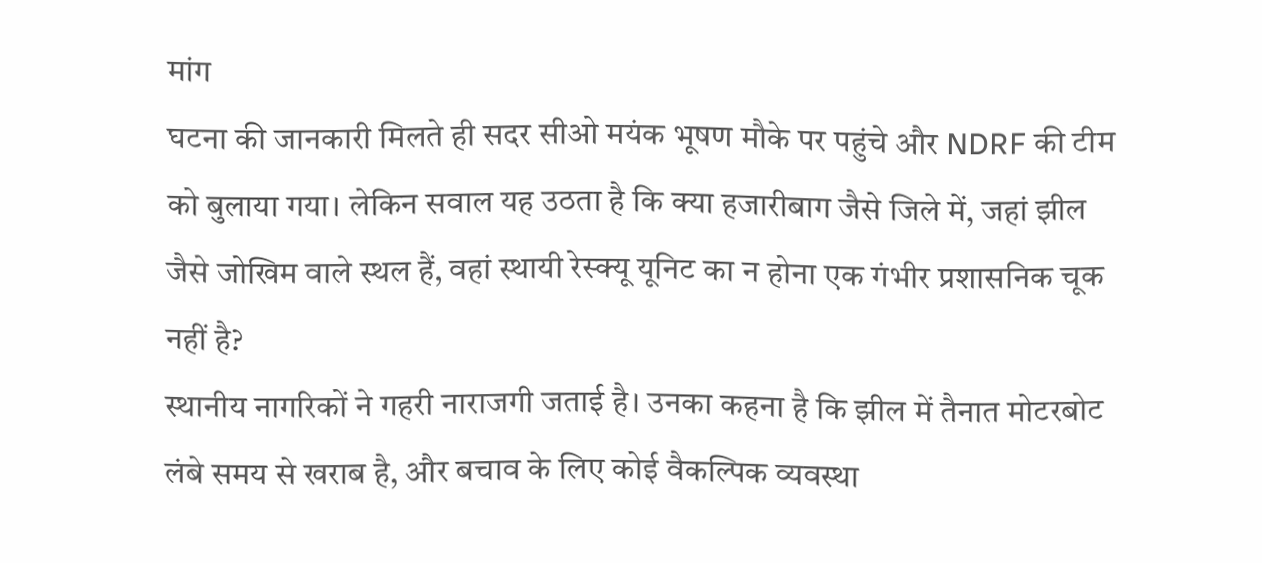मांग
घटना की जानकारी मिलते ही सदर सीओ मयंक भूषण मौके पर पहुंचे और NDRF की टीम को बुलाया गया। लेकिन सवाल यह उठता है कि क्या हजारीबाग जैसे जिले में, जहां झील जैसे जोखिम वाले स्थल हैं, वहां स्थायी रेस्क्यू यूनिट का न होना एक गंभीर प्रशासनिक चूक नहीं है?
स्थानीय नागरिकों ने गहरी नाराजगी जताई है। उनका कहना है कि झील में तैनात मोटरबोट लंबे समय से खराब है, और बचाव के लिए कोई वैकल्पिक व्यवस्था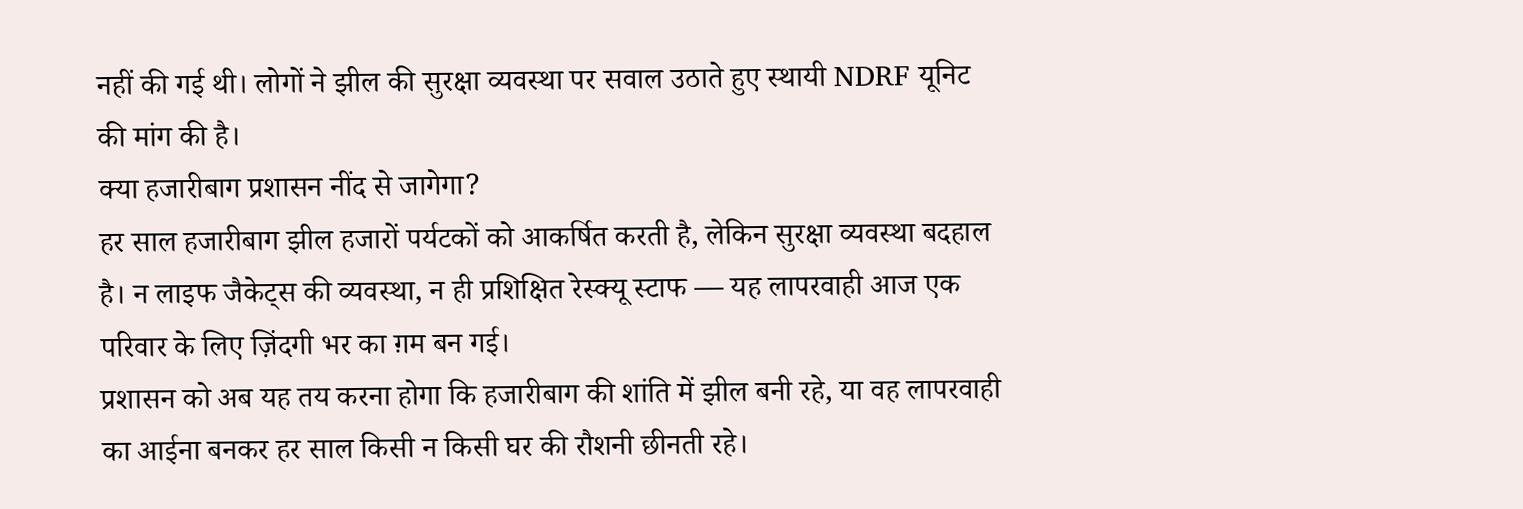नहीं की गई थी। लोगों ने झील की सुरक्षा व्यवस्था पर सवाल उठाते हुए स्थायी NDRF यूनिट की मांग की है।
क्या हजारीबाग प्रशासन नींद से जागेगा?
हर साल हजारीबाग झील हजारों पर्यटकों को आकर्षित करती है, लेकिन सुरक्षा व्यवस्था बदहाल है। न लाइफ जैकेट्स की व्यवस्था, न ही प्रशिक्षित रेस्क्यू स्टाफ — यह लापरवाही आज एक परिवार के लिए ज़िंदगी भर का ग़म बन गई।
प्रशासन को अब यह तय करना होगा कि हजारीबाग की शांति में झील बनी रहे, या वह लापरवाही का आईना बनकर हर साल किसी न किसी घर की रौशनी छीनती रहे।